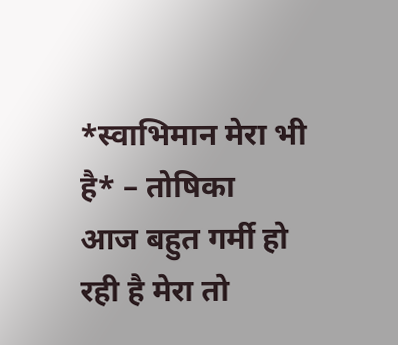*स्वाभिमान मेरा भी है* – तोषिका
आज बहुत गर्मी हो रही है मेरा तो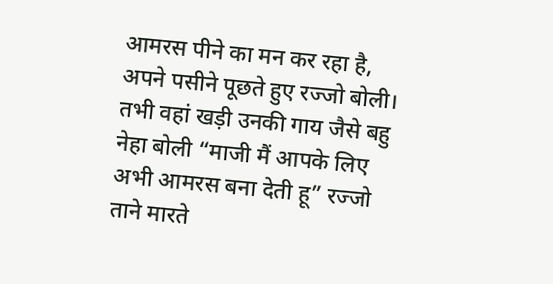आमरस पीने का मन कर रहा है, अपने पसीने पूछते हुए रज्जो बोली। तभी वहां खड़ी उनकी गाय जैसे बहु नेहा बोली “माजी मैं आपके लिए अभी आमरस बना देती हू” रज्जो ताने मारते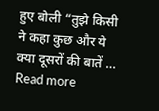हुए बोली “तुझे किसी ने कहा कुछ और ये क्या दूसरों की बातें … Read more